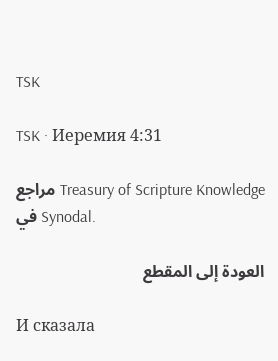TSK

TSK · Иеремия 4:31

مراجع Treasury of Scripture Knowledge في Synodal.

العودة إلى المقطع

И сказала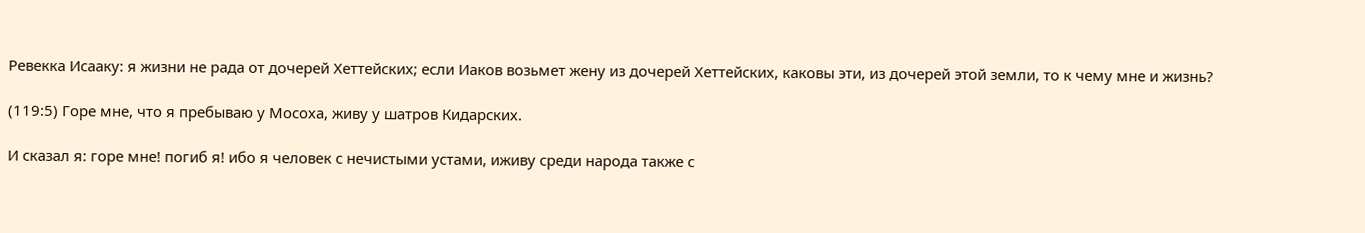Ревекка Исааку: я жизни не рада от дочерей Хеттейских; если Иаков возьмет жену из дочерей Хеттейских, каковы эти, из дочерей этой земли, то к чему мне и жизнь?

(119:5) Горе мне, что я пребываю у Мосоха, живу у шатров Кидарских.

И сказал я: горе мне! погиб я! ибо я человек с нечистыми устами, иживу среди народа также с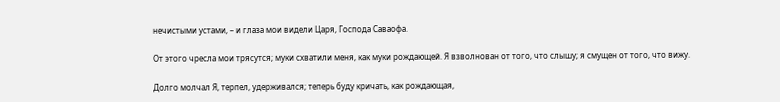нечистыми устами, – и глаза мои видели Царя, Господа Саваофа.

От этого чресла мои трясутся; муки схватили меня, как муки рождающей. Я взволнован от того, что слышу; я смущен от того, что вижу.

Долго молчал Я, терпел, удерживался; теперь буду кричать, как рождающая,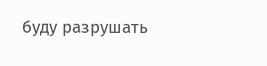буду разрушать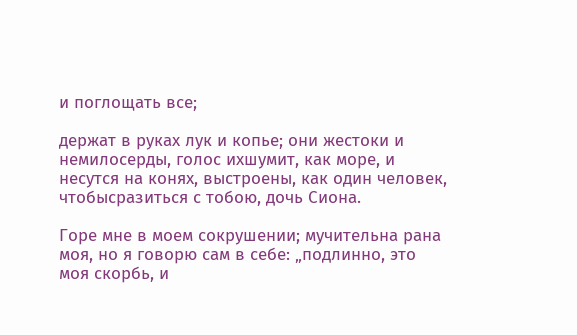и поглощать все;

держат в руках лук и копье; они жестоки и немилосерды, голос ихшумит, как море, и несутся на конях, выстроены, как один человек, чтобысразиться с тобою, дочь Сиона.

Горе мне в моем сокрушении; мучительна рана моя, но я говорю сам в себе: „подлинно, это моя скорбь, и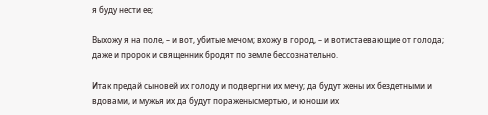я буду нести ее;

Выхожу я на поле, – и вот, убитые мечом; вхожу в город, – и вотистаевающие от голода; даже и пророк и священник бродят по земле бессознательно.

Итак предай сыновей их голоду и подвергни их мечу; да будут жены их бездетными и вдовами, и мужья их да будут пораженысмертью, и юноши их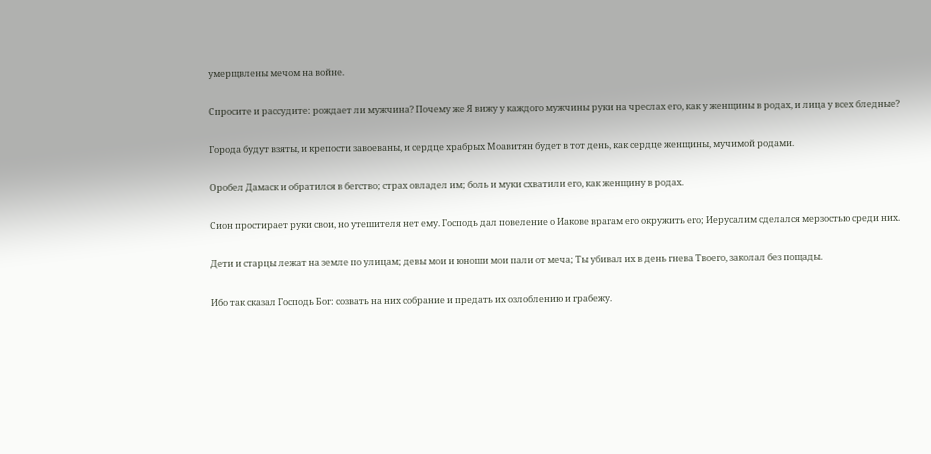умерщвлены мечом на войне.

Спросите и рассудите: рождает ли мужчина? Почему же Я вижу у каждого мужчины руки на чреслах его, как у женщины в родах, и лица у всех бледные?

Города будут взяты, и крепости завоеваны, и сердце храбрых Моавитян будет в тот день, как сердце женщины, мучимой родами.

Оробел Дамаск и обратился в бегство; страх овладел им; боль и муки схватили его, как женщину в родах.

Сион простирает руки свои, но утешителя нет ему. Господь дал повеление о Иакове врагам его окружить его; Иерусалим сделался мерзостью среди них.

Дети и старцы лежат на земле по улицам; девы мои и юноши мои пали от меча; Ты убивал их в день гнева Твоего, заколал без пощады.

Ибо так сказал Господь Бог: созвать на них собрание и предать их озлоблению и грабежу.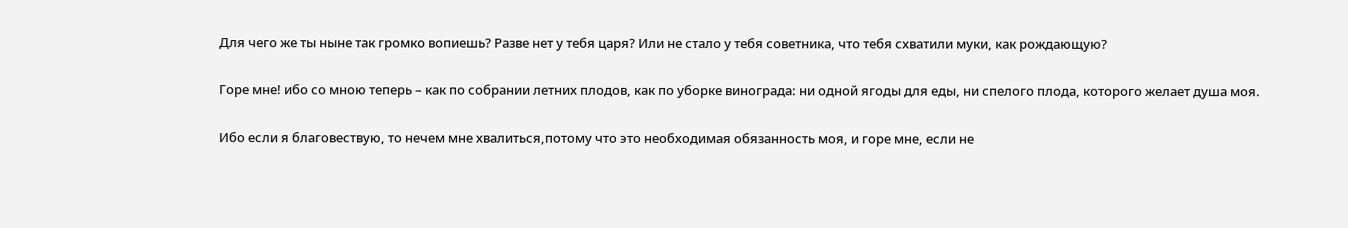Для чего же ты ныне так громко вопиешь? Разве нет у тебя царя? Или не стало у тебя советника, что тебя схватили муки, как рождающую?

Горе мне! ибо со мною теперь – как по собрании летних плодов, как по уборке винограда: ни одной ягоды для еды, ни спелого плода, которого желает душа моя.

Ибо если я благовествую, то нечем мне хвалиться,потому что это необходимая обязанность моя, и горе мне, если не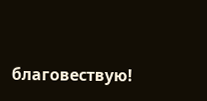благовествую!